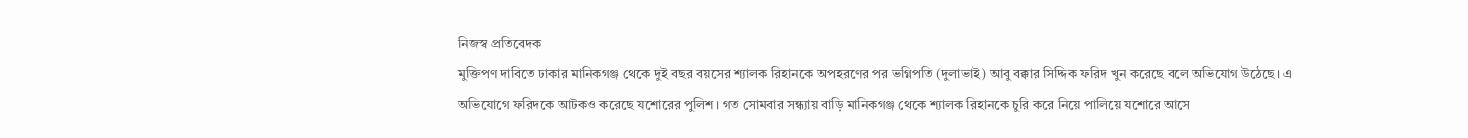নিজস্ব প্রতিবেদক
মুক্তিপণ দাবিতে ঢাকার মানিকগঞ্জ থেকে দুই বছর বয়সের শ্যালক রিহানকে অপহরণের পর ভগ্নিপতি (দুলাভাই) আবু বক্কার সিদ্দিক ফরিদ খুন করেছে বলে অভিযোগ উঠেছে। এ অভিযোগে ফরিদকে আটকও করেছে যশোরের পুলিশ। গত সোমবার সন্ধ্যায় বাড়ি মানিকগঞ্জ থেকে শ্যালক রিহানকে চুরি করে নিয়ে পালিয়ে যশোরে আসে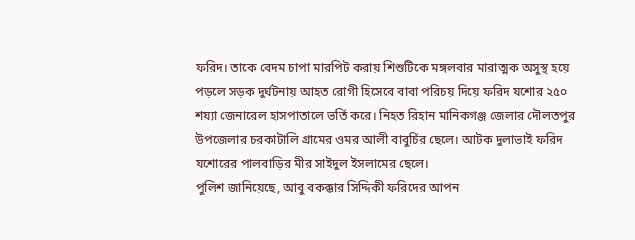ফরিদ। তাকে বেদম চাপা মারপিট করায় শিশুটিকে মঙ্গলবার মারাত্মক অসুস্থ হয়ে পড়লে সড়ক দুর্ঘটনায় আহত রোগী হিসেবে বাবা পরিচয় দিয়ে ফরিদ যশোর ২৫০ শয্যা জেনারেল হাসপাতালে ভর্তি করে। নিহত রিহান মানিকগঞ্জ জেলার দৌলতপুর উপজেলার চরকাটালি গ্রামের ওমর আলী বাবুর্চির ছেলে। আটক দুলাভাই ফরিদ যশোরের পালবাড়ির মীর সাইদুল ইসলামের ছেলে।
পুলিশ জানিয়েছে, আবু বকক্কার সিদ্দিকী ফরিদের আপন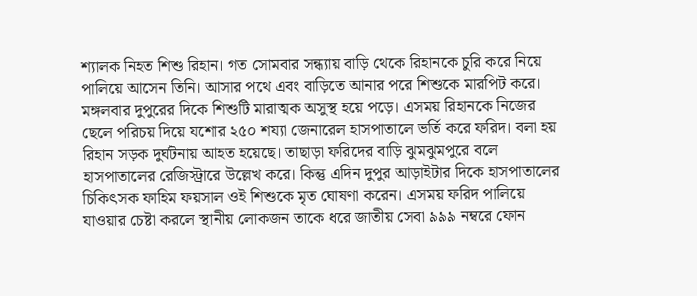শ্যালক নিহত শিশু রিহান। গত সোমবার সন্ধ্যায় বাড়ি থেকে রিহানকে চুরি করে নিয়ে পালিয়ে আসেন তিনি। আসার পথে এবং বাড়িতে আনার পরে শিশুকে মারপিট করে। মঙ্গলবার দুপুরের দিকে শিশুটি মারাত্মক অসুস্থ হয়ে পড়ে। এসময় রিহানকে নিজের ছেলে পরিচয় দিয়ে যশোর ২৫০ শয্যা জেনারেল হাসপাতালে ভর্তি করে ফরিদ। বলা হয় রিহান সড়ক দুর্ঘটনায় আহত হয়েছে। তাছাড়া ফরিদের বাড়ি ঝুমঝুমপুরে বলে হাসপাতালের রেজিস্ট্রারে উল্লেখ করে। কিন্তু এদিন দুপুর আড়াইটার দিকে হাসপাতালের চিকিৎসক ফাহিম ফয়সাল ওই শিশুকে মৃত ঘোষণা করেন। এসময় ফরিদ পালিয়ে যাওয়ার চেষ্টা করলে স্থানীয় লোকজন তাকে ধরে জাতীয় সেবা ৯৯৯ নম্বরে ফোন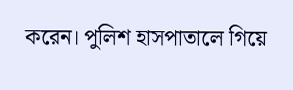করেন। পুলিশ হাসপাতালে গিয়ে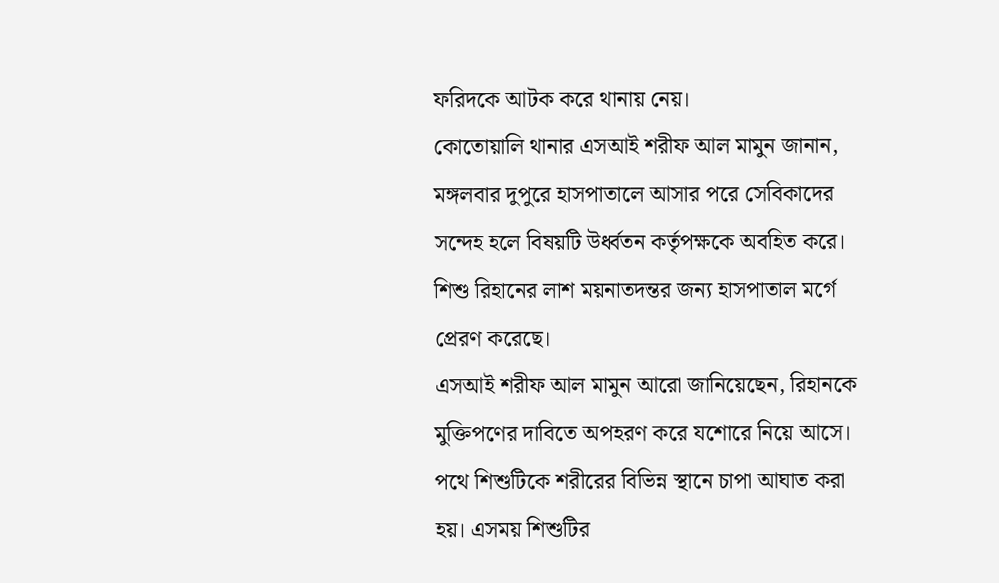ফরিদকে আটক করে থানায় নেয়।
কোতোয়ালি থানার এসআই শরীফ আল মামুন জানান, মঙ্গলবার দুপুরে হাসপাতালে আসার পরে সেবিকাদের সন্দেহ হলে বিষয়টি উর্ধ্বতন কর্তৃপক্ষকে অবহিত করে। শিশু রিহানের লাশ ময়নাতদন্তর জন্য হাসপাতাল মর্গে প্রেরণ করেছে।
এসআই শরীফ আল মামুন আরো জানিয়েছেন, রিহানকে মুক্তিপণের দাবিতে অপহরণ করে যশোরে নিয়ে আসে। পথে শিশুটিকে শরীরের বিভিন্ন স্থানে চাপা আঘাত করা হয়। এসময় শিশুটির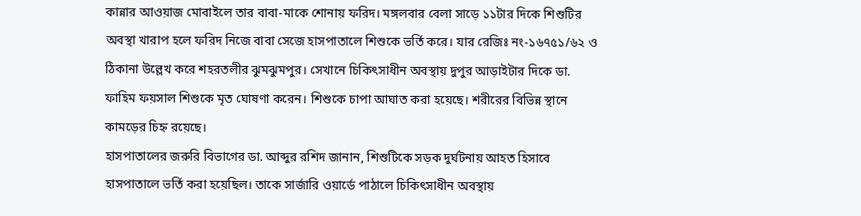কান্নার আওয়াজ মোবাইলে তার বাবা-মাকে শোনায় ফরিদ। মঙ্গলবার বেলা সাড়ে ১১টার দিকে শিশুটির অবস্থা খারাপ হলে ফরিদ নিজে বাবা সেজে হাসপাতালে শিশুকে ভর্তি করে। যার রেজিঃ নং-১৬৭৫১/৬২ ও ঠিকানা উল্লেখ করে শহরতলীর ঝুমঝুমপুর। সেখানে চিকিৎসাধীন অবস্থায় দুপুর আড়াইটার দিকে ডা. ফাহিম ফয়সাল শিশুকে মৃত ঘোষণা করেন। শিশুকে চাপা আঘাত করা হয়েছে। শরীরের বিভিন্ন স্থানে কামড়ের চিহ্ন রয়েছে।
হাসপাতালের জরুরি বিভাগের ডা. আব্দুর রশিদ জানান, শিশুটিকে সড়ক দুর্ঘটনায় আহত হিসাবে হাসপাতালে ভর্তি করা হয়েছিল। তাকে সার্জারি ওয়ার্ডে পাঠালে চিকিৎসাধীন অবস্থায়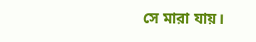সে মারা যায়।